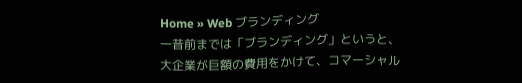Home » Web ブランディング
一昔前までは「ブランディング」というと、大企業が巨額の費用をかけて、コマーシャル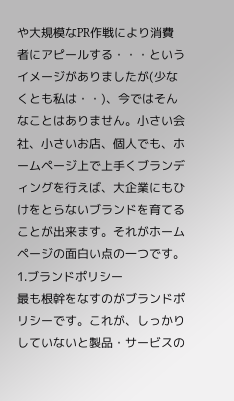や大規模なPR作戦により消費者にアピールする・・・というイメージがありましたが(少なくとも私は・・)、今ではそんなことはありません。小さい会社、小さいお店、個人でも、ホームページ上で上手くブランディングを行えば、大企業にもひけをとらないブランドを育てることが出来ます。それがホームページの面白い点の一つです。
1.ブランドポリシー
最も根幹をなすのがブランドポリシーです。これが、しっかりしていないと製品・サービスの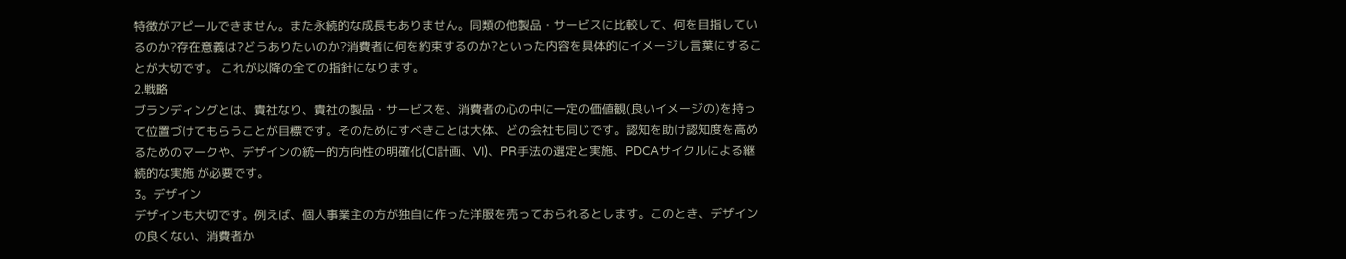特徴がアピールできません。また永続的な成長もありません。同類の他製品・サービスに比較して、何を目指しているのか?存在意義は?どうありたいのか?消費者に何を約束するのか?といった内容を具体的にイメージし言葉にすることが大切です。 これが以降の全ての指針になります。
2.戦略
ブランディングとは、貴社なり、貴社の製品・サービスを、消費者の心の中に一定の価値観(良いイメージの)を持って位置づけてもらうことが目標です。そのためにすべきことは大体、どの会社も同じです。認知を助け認知度を高めるためのマークや、デザインの統一的方向性の明確化(CI計画、VI)、PR手法の選定と実施、PDCAサイクルによる継続的な実施 が必要です。
3。デザイン
デザインも大切です。例えば、個人事業主の方が独自に作った洋服を売っておられるとします。このとき、デザインの良くない、消費者か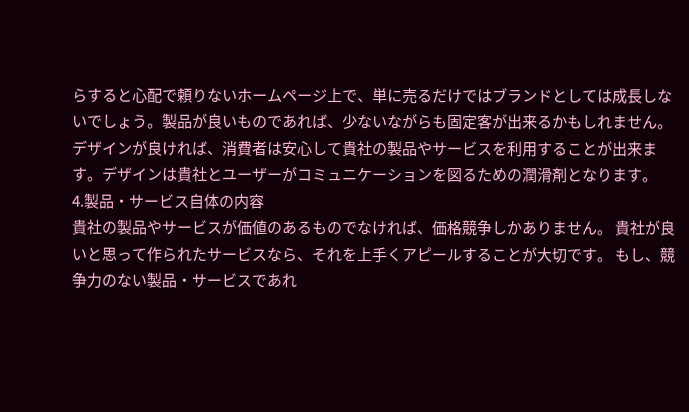らすると心配で頼りないホームページ上で、単に売るだけではブランドとしては成長しないでしょう。製品が良いものであれば、少ないながらも固定客が出来るかもしれません。デザインが良ければ、消費者は安心して貴社の製品やサービスを利用することが出来ます。デザインは貴社とユーザーがコミュニケーションを図るための潤滑剤となります。
4.製品・サービス自体の内容
貴社の製品やサービスが価値のあるものでなければ、価格競争しかありません。 貴社が良いと思って作られたサービスなら、それを上手くアピールすることが大切です。 もし、競争力のない製品・サービスであれ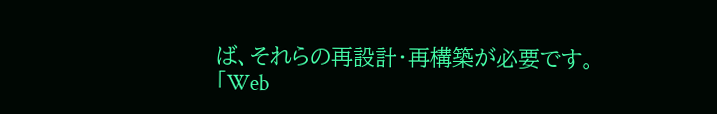ば、それらの再設計・再構築が必要です。
「Web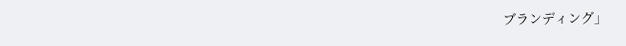ブランディング」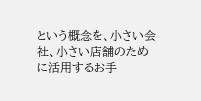という概念を、小さい会社、小さい店舗のために活用するお手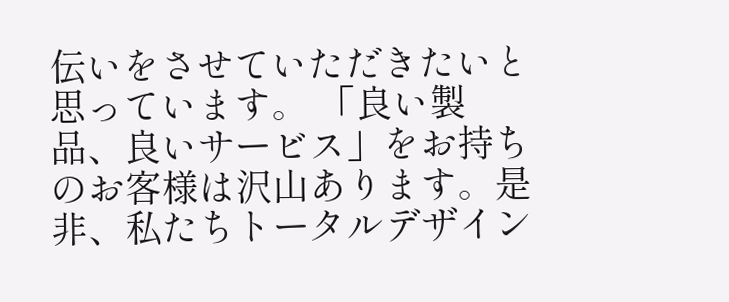伝いをさせていただきたいと思っています。 「良い製品、良いサービス」をお持ちのお客様は沢山あります。是非、私たちトータルデザイン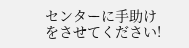センターに手助けをさせてください!